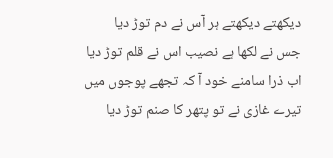دیکھتے دیکھتے ہر آس نے دم توڑ دیا
جس نے لکھا ہے نصیب اس نے قلم توڑ دیا
اب ذرا سامنے خود آ کہ تجھے پوجوں میں
تیرے غازی نے تو پتھر کا صنم توڑ دیا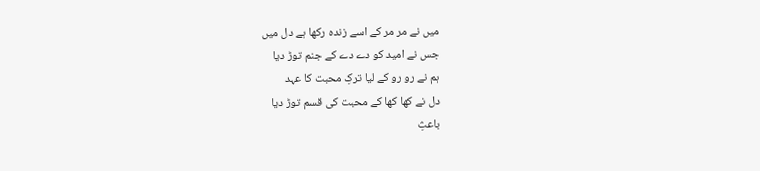میں نے مر مر کے اسے زندہ رکھا ہے دل میں
جس نے امید کو دے دے کے جنم توڑ دیا
ہم نے رو رو کے لیا ترکِ محبت کا عہد
دل نے کھا کھا کے محبت کی قسم توڑ دیا
باعثِ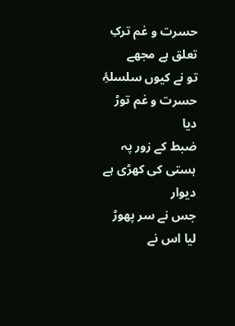حسرت و غم ترکِ تعلق ہے مجھے
تو نے کیوں سلسلۂِ حسرت و غم توڑ دیا
ضبط کے زور پہ ہستی کی کھڑی ہے دیوار
جس نے سر پھوڑ لیا اس نے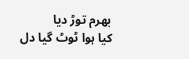بھرم توڑ دیا
کیا ہوا ٹوٹ گیا دل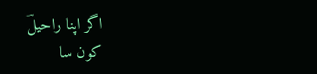اگر اپنا راحیلؔ
کون سا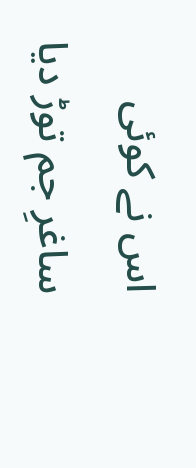اس نے کوئی ساغرِ جم توڑ دیا